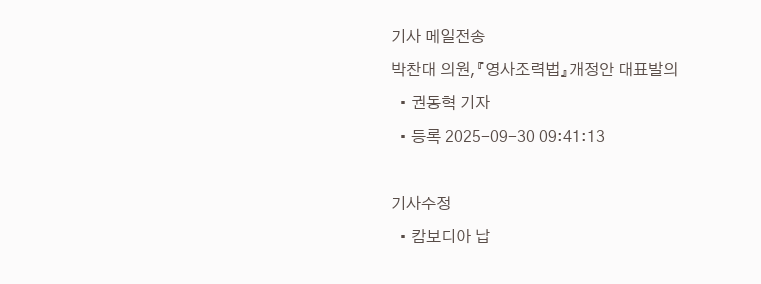기사 메일전송
박찬대 의원,『영사조력법』개정안 대표발의
  • 권동혁 기자
  • 등록 2025-09-30 09:41:13

기사수정
  • 캄보디아 납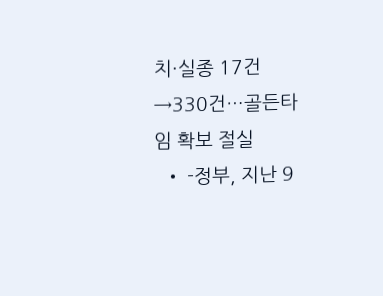치·실종 17건→330건…골든타임 확보 절실
  • -정부, 지난 9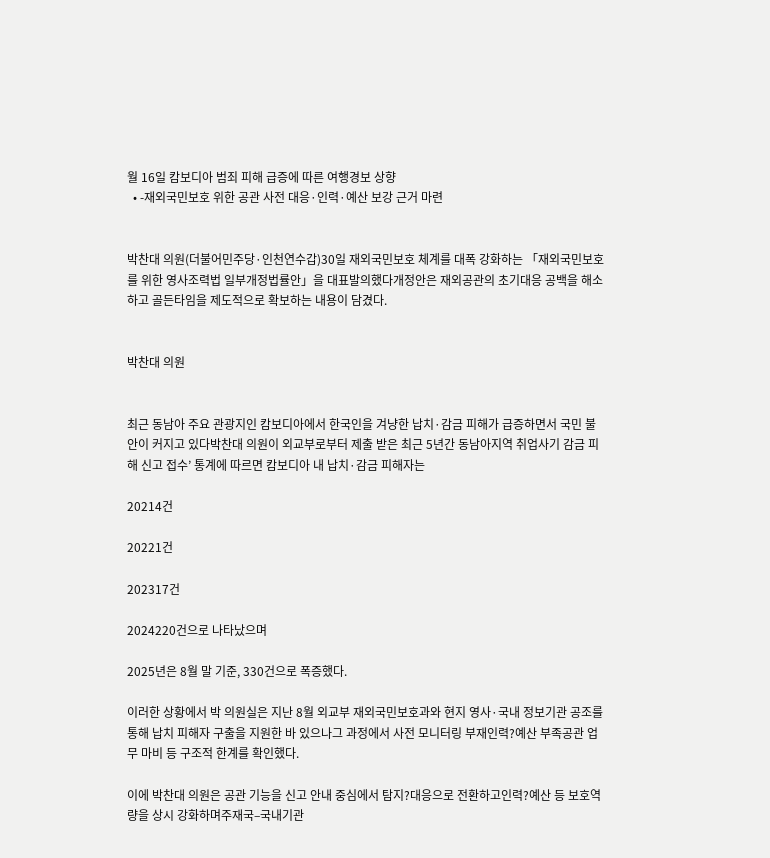월 16일 캄보디아 범죄 피해 급증에 따른 여행경보 상향
  • -재외국민보호 위한 공관 사전 대응·인력·예산 보강 근거 마련


박찬대 의원(더불어민주당·인천연수갑)30일 재외국민보호 체계를 대폭 강화하는 「재외국민보호를 위한 영사조력법 일부개정법률안」을 대표발의했다개정안은 재외공관의 초기대응 공백을 해소하고 골든타임을 제도적으로 확보하는 내용이 담겼다.


박찬대 의원


최근 동남아 주요 관광지인 캄보디아에서 한국인을 겨냥한 납치·감금 피해가 급증하면서 국민 불안이 커지고 있다박찬대 의원이 외교부로부터 제출 받은 최근 5년간 동남아지역 취업사기 감금 피해 신고 접수’ 통계에 따르면 캄보디아 내 납치·감금 피해자는

20214건

20221건

202317건

2024220건으로 나타났으며

2025년은 8월 말 기준, 330건으로 폭증했다.

이러한 상황에서 박 의원실은 지난 8월 외교부 재외국민보호과와 현지 영사·국내 정보기관 공조를 통해 납치 피해자 구출을 지원한 바 있으나그 과정에서 사전 모니터링 부재인력?예산 부족공관 업무 마비 등 구조적 한계를 확인했다.

이에 박찬대 의원은 공관 기능을 신고 안내 중심에서 탐지?대응으로 전환하고인력?예산 등 보호역량을 상시 강화하며주재국–국내기관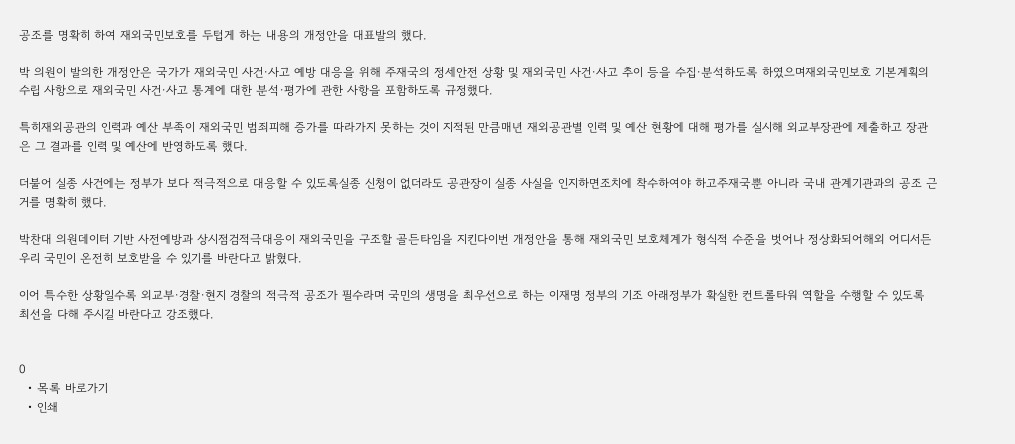공조를 명확히 하여 재외국민보호를 두텁게 하는 내용의 개정안을 대표발의 했다.

박 의원이 발의한 개정안은 국가가 재외국민 사건·사고 예방 대응을 위해 주재국의 정세안전 상황 및 재외국민 사건·사고 추이 등을 수집·분석하도록 하였으며재외국민보호 기본계획의 수립 사항으로 재외국민 사건·사고 통계에 대한 분석·평가에 관한 사항을 포함하도록 규정했다.

특히재외공관의 인력과 예산 부족이 재외국민 범죄피해 증가를 따라가지 못하는 것이 지적된 만큼매년 재외공관별 인력 및 예산 현황에 대해 평가를 실시해 외교부장관에 제출하고 장관은 그 결과를 인력 및 예산에 반영하도록 했다.

더불어 실종 사건에는 정부가 보다 적극적으로 대응할 수 있도록실종 신청이 없더라도 공관장이 실종 사실을 인지하면조치에 착수하여야 하고주재국뿐 아니라 국내 관계기관과의 공조 근거를 명확히 했다.

박찬대 의원데이터 기반 사전예방과 상시점검적극대응이 재외국민을 구조할 골든타임을 지킨다이번 개정안을 통해 재외국민 보호체계가 형식적 수준을 벗어나 정상화되어해외 어디서든 우리 국민이 온전히 보호받을 수 있기를 바란다고 밝혔다.

이어 특수한 상황일수록 외교부·경찰·현지 경찰의 적극적 공조가 필수라며 국민의 생명을 최우선으로 하는 이재명 정부의 기조 아래정부가 확실한 컨트롤타워 역할을 수행할 수 있도록 최선을 다해 주시길 바란다고 강조했다.


0
  • 목록 바로가기
  • 인쇄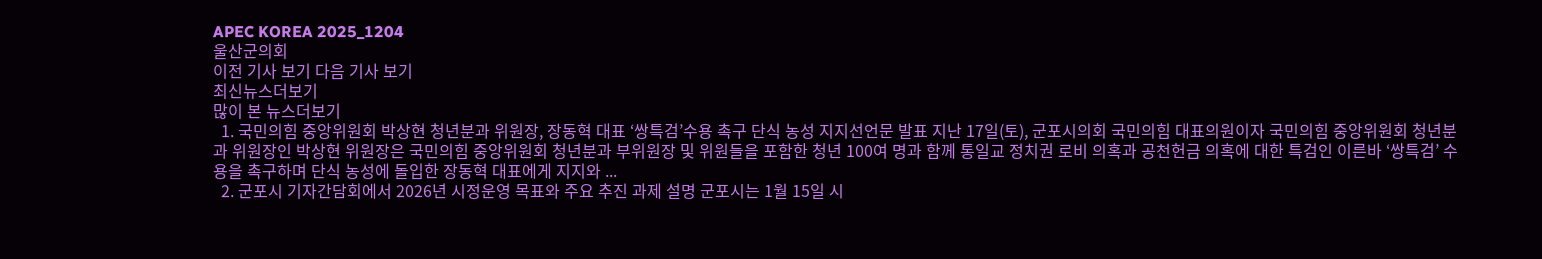APEC KOREA 2025_1204
울산군의회
이전 기사 보기 다음 기사 보기
최신뉴스더보기
많이 본 뉴스더보기
  1. 국민의힘 중앙위원회 박상현 청년분과 위원장, 장동혁 대표 ‘쌍특검’수용 촉구 단식 농성 지지선언문 발표 지난 17일(토), 군포시의회 국민의힘 대표의원이자 국민의힘 중앙위원회 청년분과 위원장인 박상현 위원장은 국민의힘 중앙위원회 청년분과 부위원장 및 위원들을 포함한 청년 100여 명과 함께 통일교 정치권 로비 의혹과 공천헌금 의혹에 대한 특검인 이른바 ‘쌍특검’ 수용을 촉구하며 단식 농성에 돌입한 장동혁 대표에게 지지와 ...
  2. 군포시 기자간담회에서 2026년 시정운영 목표와 주요 추진 과제 설명 군포시는 1월 15일 시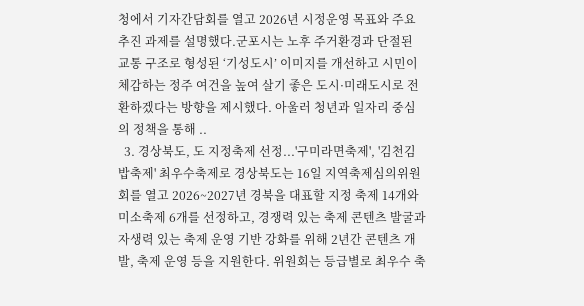청에서 기자간담회를 열고 2026년 시정운영 목표와 주요 추진 과제를 설명했다.군포시는 노후 주거환경과 단절된 교통 구조로 형성된 ‘기성도시’ 이미지를 개선하고 시민이 체감하는 정주 여건을 높여 살기 좋은 도시·미래도시로 전환하겠다는 방향을 제시했다. 아울러 청년과 일자리 중심의 정책을 통해 ..
  3. 경상북도, 도 지정축제 선정...'구미라면축제', '김천김밥축제' 최우수축제로 경상북도는 16일 지역축제심의위원회를 열고 2026~2027년 경북을 대표할 지정 축제 14개와 미소축제 6개를 선정하고, 경쟁력 있는 축제 콘텐츠 발굴과 자생력 있는 축제 운영 기반 강화를 위해 2년간 콘텐츠 개발, 축제 운영 등을 지원한다. 위원회는 등급별로 최우수 축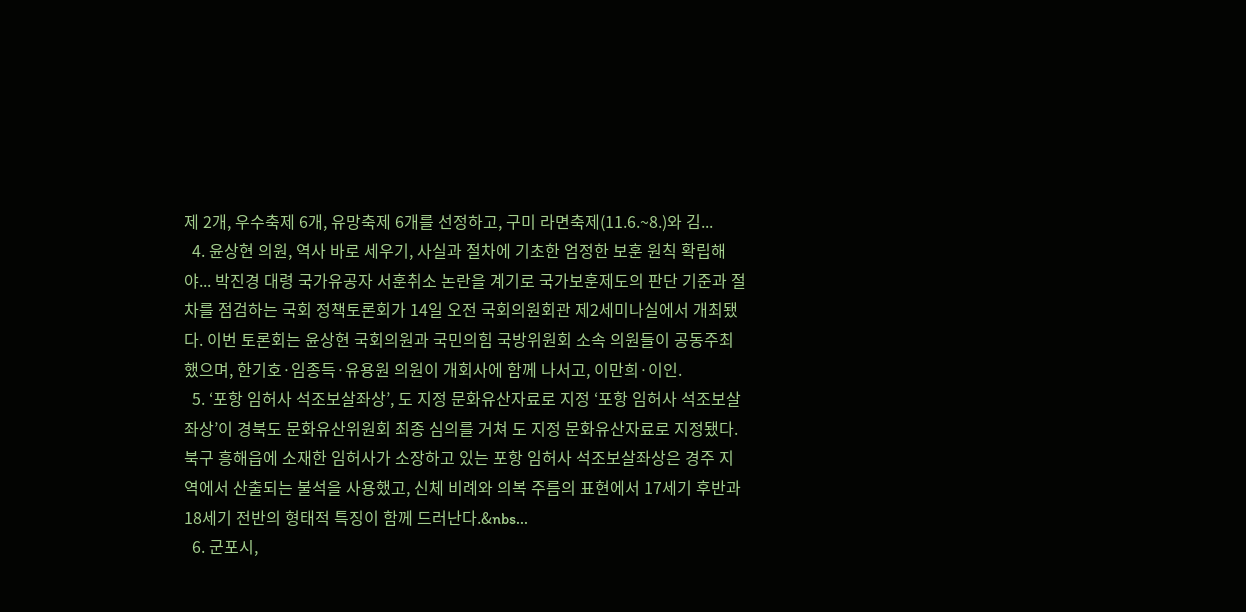제 2개, 우수축제 6개, 유망축제 6개를 선정하고, 구미 라면축제(11.6.~8.)와 김...
  4. 윤상현 의원, 역사 바로 세우기, 사실과 절차에 기초한 엄정한 보훈 원칙 확립해야... 박진경 대령 국가유공자 서훈취소 논란을 계기로 국가보훈제도의 판단 기준과 절차를 점검하는 국회 정책토론회가 14일 오전 국회의원회관 제2세미나실에서 개최됐다. 이번 토론회는 윤상현 국회의원과 국민의힘 국방위원회 소속 의원들이 공동주최했으며, 한기호·임종득·유용원 의원이 개회사에 함께 나서고, 이만희·이인.
  5. ‘포항 임허사 석조보살좌상’, 도 지정 문화유산자료로 지정 ‘포항 임허사 석조보살좌상’이 경북도 문화유산위원회 최종 심의를 거쳐 도 지정 문화유산자료로 지정됐다.  북구 흥해읍에 소재한 임허사가 소장하고 있는 포항 임허사 석조보살좌상은 경주 지역에서 산출되는 불석을 사용했고, 신체 비례와 의복 주름의 표현에서 17세기 후반과 18세기 전반의 형태적 특징이 함께 드러난다.&nbs...
  6. 군포시,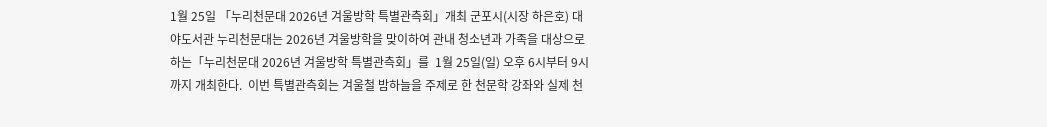1월 25일 「누리천문대 2026년 겨울방학 특별관측회」개최 군포시(시장 하은호) 대야도서관 누리천문대는 2026년 겨울방학을 맞이하여 관내 청소년과 가족을 대상으로 하는「누리천문대 2026년 겨울방학 특별관측회」를  1월 25일(일) 오후 6시부터 9시까지 개최한다.  이번 특별관측회는 겨울철 밤하늘을 주제로 한 천문학 강좌와 실제 천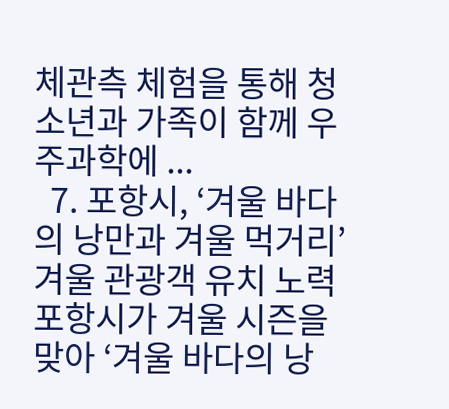체관측 체험을 통해 청소년과 가족이 함께 우주과학에 ...
  7. 포항시, ‘겨울 바다의 낭만과 겨울 먹거리’ 겨울 관광객 유치 노력 포항시가 겨울 시즌을 맞아 ‘겨울 바다의 낭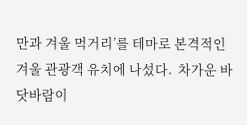만과 겨울 먹거리’를 테마로 본격적인 겨울 관광객 유치에 나섰다.  차가운 바닷바람이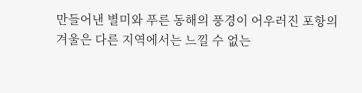만들어낸 별미와 푸른 동해의 풍경이 어우러진 포항의 겨울은 다른 지역에서는 느낄 수 없는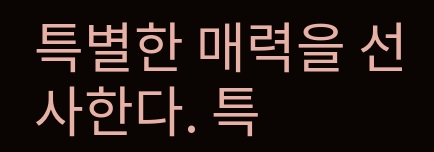특별한 매력을 선사한다. 특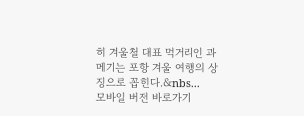히 겨울철 대표 먹거리인 과메기는 포항 겨울 여행의 상징으로 꼽힌다.&nbs...
모바일 버전 바로가기